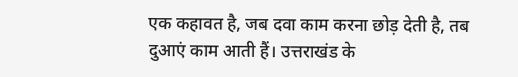एक कहावत है, जब दवा काम करना छोड़ देती है, तब दुआएं काम आती हैं। उत्तराखंड के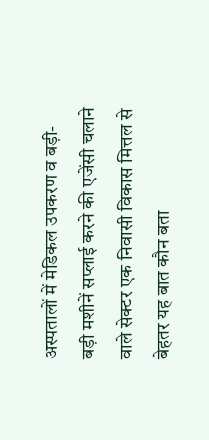अस्पतालों में मेडिकल उपकरण व बड़ी-बड़ी मशीनें सप्लाई करने की एजेंसी चलाने वाले सेक्टर एक निवासी विकास मित्तल से बेहतर यह बात कौन बता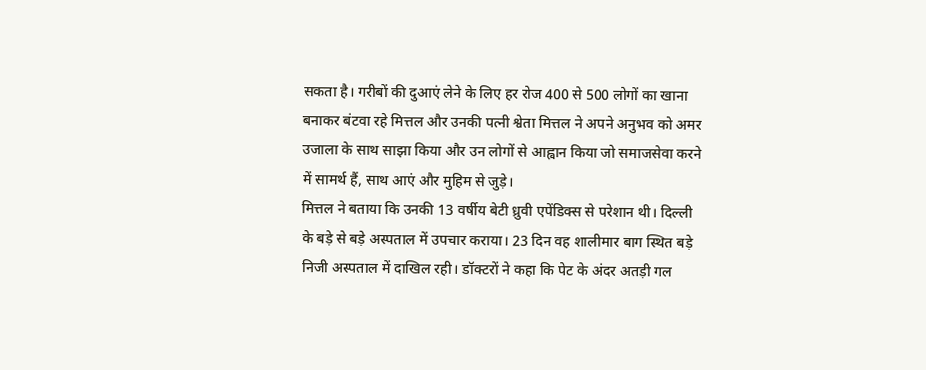सकता है। गरीबों की दुआएं लेने के लिए हर रोज 400 से 500 लोगों का खाना बनाकर बंटवा रहे मित्तल और उनकी पत्नी श्वेता मित्तल ने अपने अनुभव को अमर उजाला के साथ साझा किया और उन लोगों से आह्वान किया जो समाजसेवा करने में सामर्थ हैं, साथ आएं और मुहिम से जुड़े।
मित्तल ने बताया कि उनकी 13 वर्षीय बेटी ध्रुवी एपेंडिक्स से परेशान थी। दिल्ली के बड़े से बड़े अस्पताल में उपचार कराया। 23 दिन वह शालीमार बाग स्थित बड़े निजी अस्पताल में दाखिल रही। डॉक्टरों ने कहा कि पेट के अंदर अतड़ी गल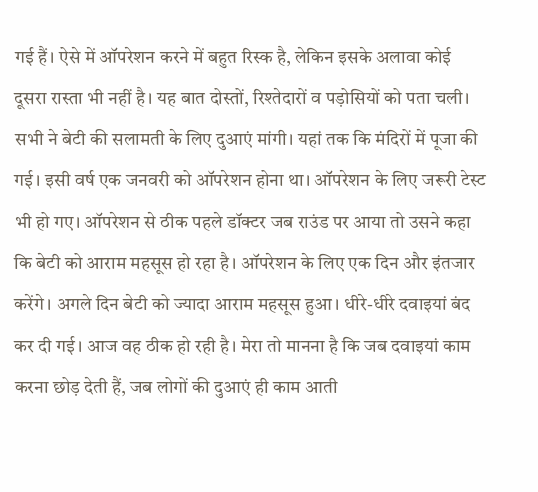गई हैं। ऐसे में ऑपरेशन करने में बहुत रिस्क है, लेकिन इसके अलावा कोई दूसरा रास्ता भी नहीं है। यह बात दोस्तों, रिश्तेदारों व पड़ोसियों को पता चली। सभी ने बेटी की सलामती के लिए दुआएं मांगी। यहां तक कि मंदिरों में पूजा की गई। इसी वर्ष एक जनवरी को ऑपरेशन होना था। ऑपरेशन के लिए जरूरी टेस्ट भी हो गए। ऑपरेशन से ठीक पहले डॉक्टर जब राउंड पर आया तो उसने कहा कि बेटी को आराम महसूस हो रहा है। ऑपरेशन के लिए एक दिन और इंतजार करेंगे। अगले दिन बेटी को ज्यादा आराम महसूस हुआ। धीरे-धीरे दवाइयां बंद कर दी गई। आज वह ठीक हो रही है। मेरा तो मानना है कि जब दवाइयां काम करना छोड़ देती हैं, जब लोगों की दुआएं ही काम आती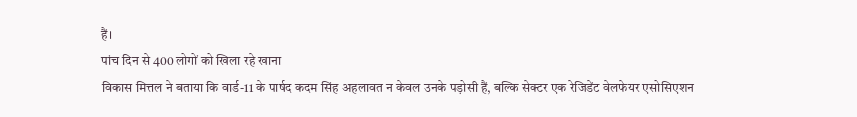हैं।
पांच दिन से 400 लोगों को खिला रहे खाना
विकास मित्तल ने बताया कि वार्ड-11 के पार्षद कदम सिंह अहलावत न केवल उनके पड़ोसी हैं, बल्कि सेक्टर एक रेजिडेंट वेलफेयर एसोसिएशन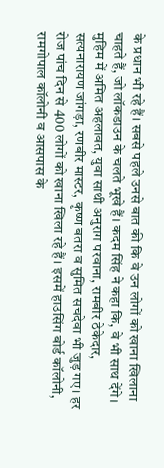के प्रधान भी रहे हैं। सबसे पहले उनसे बात की कि वे उन लोगों को खाना खिलाना चाहते हैं, जो लॉकडाउन के चलते भूखे हैं। कदम सिंह ने कहा कि, वे भी साथ देंगे। मुहिम में अमित अहलावत, युवा साथी अनुराग परवाना, रामबीर ठेकेदार, सत्यनारायण जांगड़ा, रणबीर मास्टर, कृष्ण बतरा व सुमित सचदेवा भी जुड़ गए। हर रोज पांच दिन से 400 लोगों को खाना खिला रहे हैं। इसमें हाउसिंग बोर्ड कॉलोनी, रामगोपाल कॉलोनी व आसपास के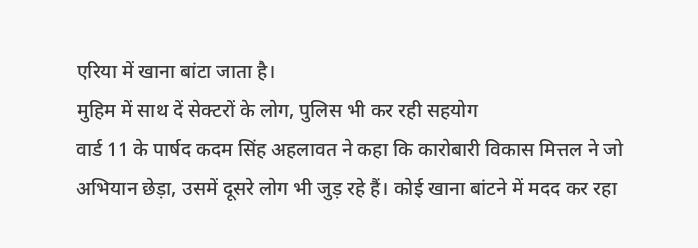एरिया में खाना बांटा जाता है।
मुहिम में साथ दें सेक्टरों के लोग, पुलिस भी कर रही सहयोग
वार्ड 11 के पार्षद कदम सिंह अहलावत ने कहा कि कारोबारी विकास मित्तल ने जो अभियान छेड़ा, उसमें दूसरे लोग भी जुड़ रहे हैं। कोई खाना बांटने में मदद कर रहा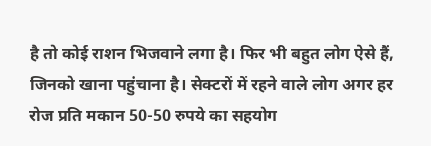है तो कोई राशन भिजवाने लगा है। फिर भी बहुत लोग ऐसे हैं, जिनको खाना पहुंचाना है। सेक्टरों में रहने वाले लोग अगर हर रोज प्रति मकान 50-50 रुपये का सहयोग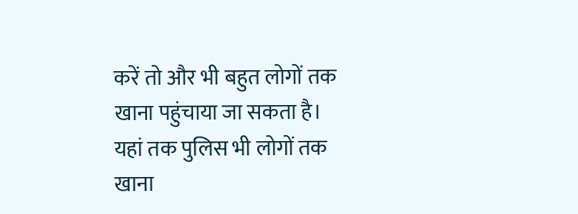करें तो और भी बहुत लोगों तक खाना पहुंचाया जा सकता है। यहां तक पुलिस भी लोगों तक खाना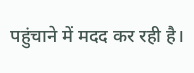पहुंचाने में मदद कर रही है।